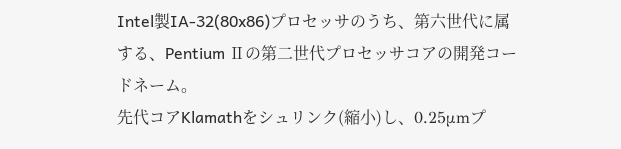Intel製IA-32(80x86)プロセッサのうち、第六世代に属する、Pentium Ⅱの第二世代プロセッサコアの開発コードネーム。
先代コアKlamathをシュリンク(縮小)し、0.25μmプ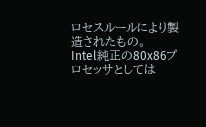ロセスルールにより製造されたもの。
Intel純正の80x86プロセッサとしては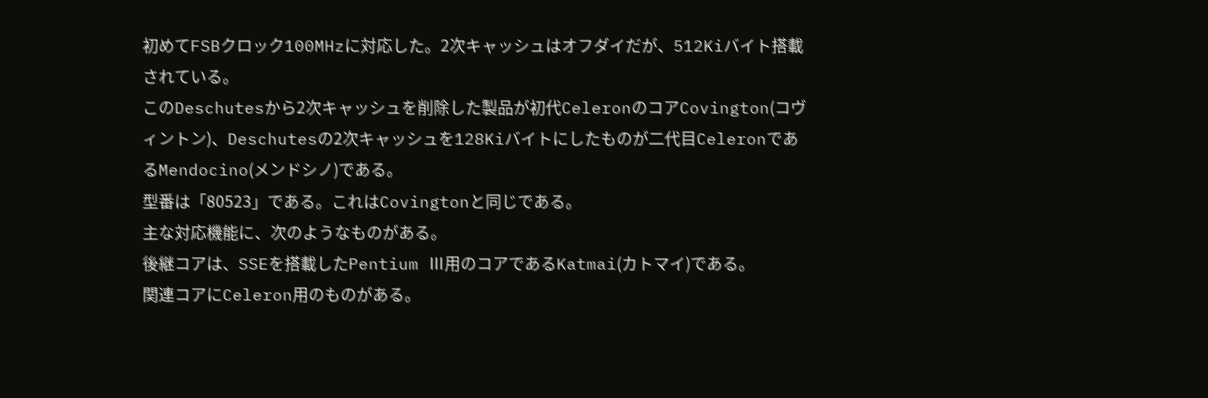初めてFSBクロック100MHzに対応した。2次キャッシュはオフダイだが、512Kiバイト搭載されている。
このDeschutesから2次キャッシュを削除した製品が初代CeleronのコアCovington(コヴィントン)、Deschutesの2次キャッシュを128Kiバイトにしたものが二代目CeleronであるMendocino(メンドシノ)である。
型番は「80523」である。これはCovingtonと同じである。
主な対応機能に、次のようなものがある。
後継コアは、SSEを搭載したPentium Ⅲ用のコアであるKatmai(カトマイ)である。
関連コアにCeleron用のものがある。